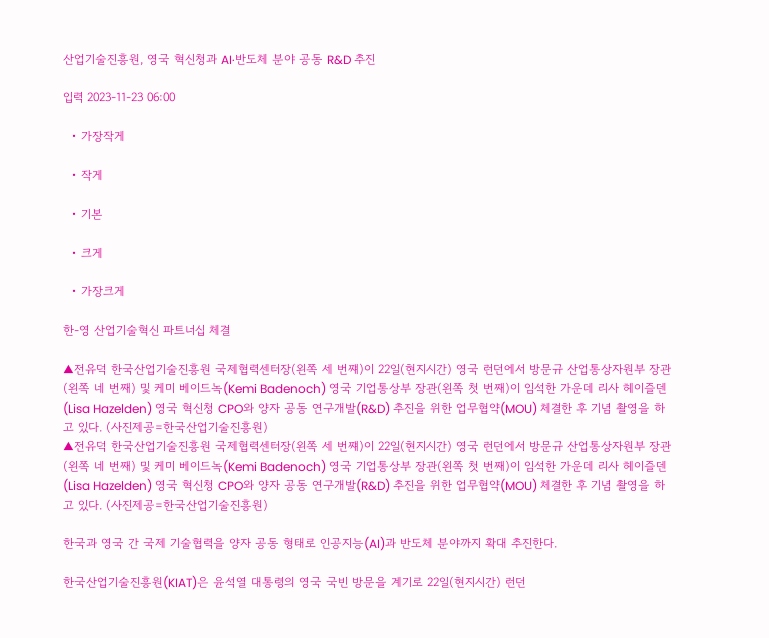산업기술진흥원, 영국 혁신청과 AI·반도체 분야 공동 R&D 추진

입력 2023-11-23 06:00

  • 가장작게

  • 작게

  • 기본

  • 크게

  • 가장크게

한-영 산업기술혁신 파트너십 체결

▲전유덕 한국산업기술진흥원 국제협력센터장(왼쪽 세 번쨰)이 22일(현지시간) 영국 런던에서 방문규 산업통상자원부 장관(왼쪽 네 번째) 및 케미 베이드녹(Kemi Badenoch) 영국 기업통상부 장관(왼쪽 첫 번째)이 임석한 가운데 리사 헤이즐덴(Lisa Hazelden) 영국 혁신청 CPO와 양자 공동 연구개발(R&D) 추진을 위한 업무협약(MOU) 체결한 후 기념 촬영을 하고 있다. (사진제공=한국산업기술진흥원)
▲전유덕 한국산업기술진흥원 국제협력센터장(왼쪽 세 번쨰)이 22일(현지시간) 영국 런던에서 방문규 산업통상자원부 장관(왼쪽 네 번째) 및 케미 베이드녹(Kemi Badenoch) 영국 기업통상부 장관(왼쪽 첫 번째)이 임석한 가운데 리사 헤이즐덴(Lisa Hazelden) 영국 혁신청 CPO와 양자 공동 연구개발(R&D) 추진을 위한 업무협약(MOU) 체결한 후 기념 촬영을 하고 있다. (사진제공=한국산업기술진흥원)

한국과 영국 간 국제 기술협력을 양자 공동 형태로 인공지능(AI)과 반도체 분야까지 확대 추진한다.

한국산업기술진흥원(KIAT)은 윤석열 대통령의 영국 국빈 방문을 계기로 22일(현지시간) 런던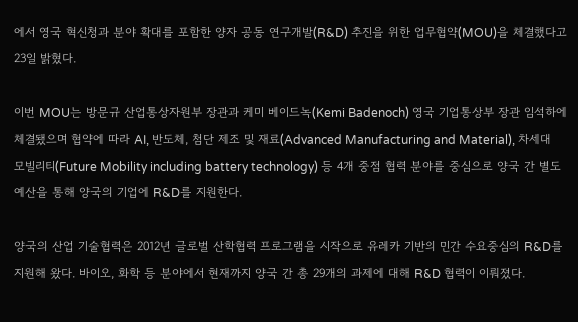에서 영국 혁신청과 분야 확대를 포함한 양자 공동 연구개발(R&D) 추진을 위한 업무협약(MOU)을 체결했다고 23일 밝혔다.

이번 MOU는 방문규 산업통상자원부 장관과 케미 베이드녹(Kemi Badenoch) 영국 기업통상부 장관 임석하에 체결됐으며 협약에 따라 AI, 반도체, 첨단 제조 및 재료(Advanced Manufacturing and Material), 차세대 모빌리티(Future Mobility including battery technology) 등 4개 중점 협력 분야를 중심으로 양국 간 별도 예산을 통해 양국의 기업에 R&D를 지원한다.

양국의 산업 기술협력은 2012년 글로벌 산학협력 프로그램을 시작으로 유레카 기반의 민간 수요중심의 R&D를 지원해 왔다. 바이오, 화학 등 분야에서 현재까지 양국 간 총 29개의 과제에 대해 R&D 협력이 이뤄졌다.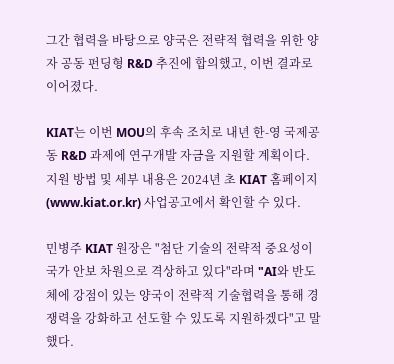그간 협력을 바탕으로 양국은 전략적 협력을 위한 양자 공동 펀딩형 R&D 추진에 합의했고, 이번 결과로 이어졌다.

KIAT는 이번 MOU의 후속 조치로 내년 한-영 국제공동 R&D 과제에 연구개발 자금을 지원할 계획이다. 지원 방법 및 세부 내용은 2024년 초 KIAT 홈페이지(www.kiat.or.kr) 사업공고에서 확인할 수 있다.

민병주 KIAT 원장은 "첨단 기술의 전략적 중요성이 국가 안보 차원으로 격상하고 있다"라며 "AI와 반도체에 강점이 있는 양국이 전략적 기술협력을 통해 경쟁력을 강화하고 선도할 수 있도록 지원하겠다"고 말했다.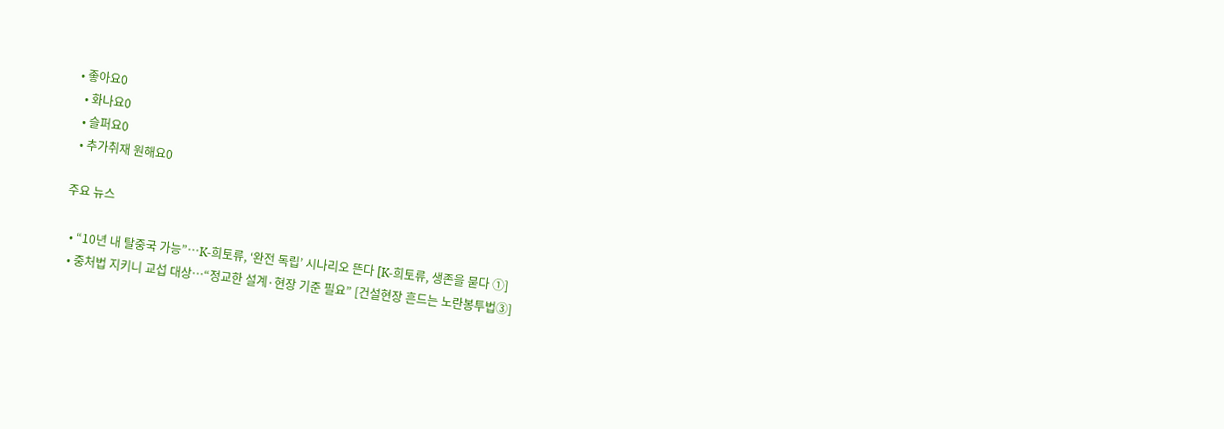• 좋아요0
  • 화나요0
  • 슬퍼요0
  • 추가취재 원해요0

주요 뉴스

  • “10년 내 탈중국 가능”…K-희토류, ‘완전 독립’ 시나리오 뜬다 [K-희토류, 생존을 묻다 ①]
  • 중처법 지키니 교섭 대상⋯“정교한 설계·현장 기준 필요” [건설현장 흔드는 노란봉투법③]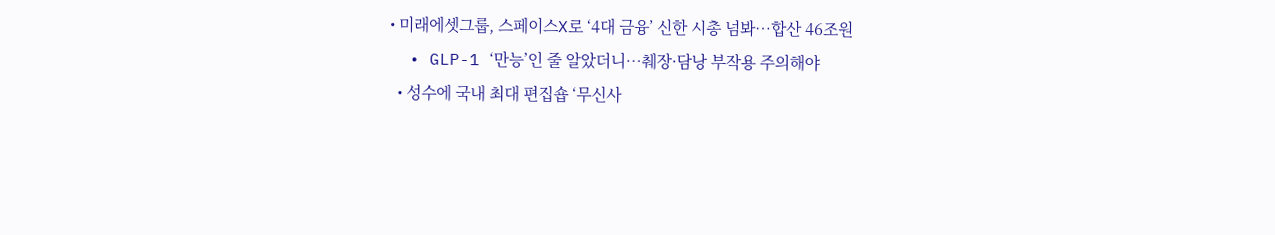• 미래에셋그룹, 스페이스X로 ‘4대 금융’ 신한 시총 넘봐⋯합산 46조원
  • GLP-1 ‘만능’인 줄 알았더니…췌장·담낭 부작용 주의해야
  • 성수에 국내 최대 편집숍 ‘무신사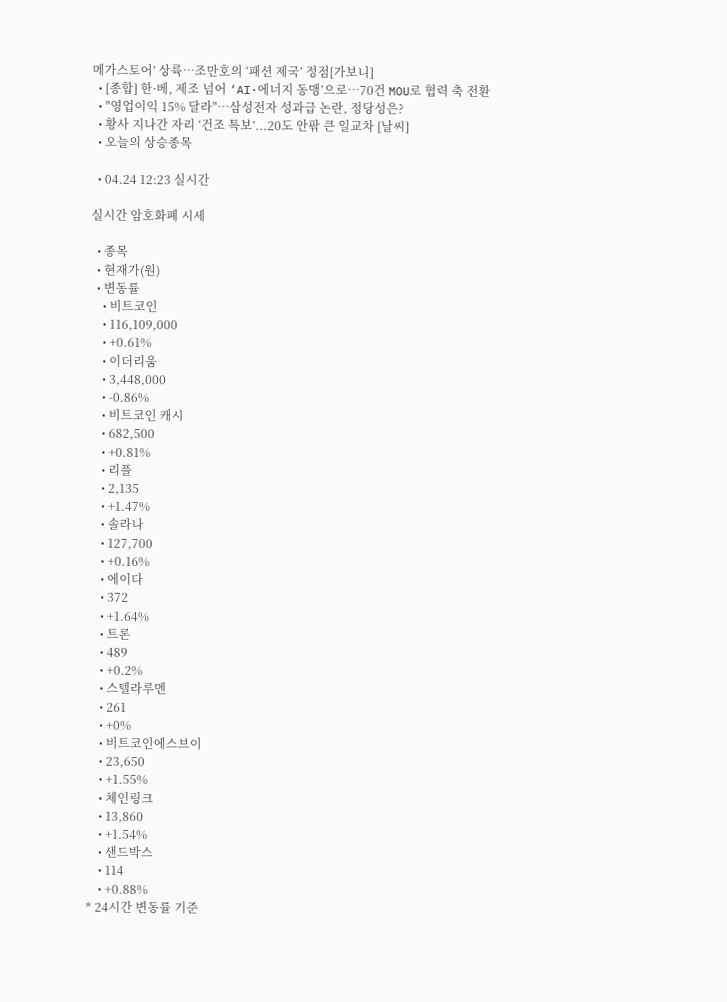메가스토어’ 상륙…조만호의 ‘패션 제국’ 정점[가보니]
  • [종합] 한·베, 제조 넘어 ‘AI·에너지 동맹’으로…70건 MOU로 협력 축 전환
  • "영업이익 15% 달라"…삼성전자 성과급 논란, 정당성은?
  • 황사 지나간 자리 ‘건조 특보’...20도 안팎 큰 일교차 [날씨]
  • 오늘의 상승종목

  • 04.24 12:23 실시간

실시간 암호화폐 시세

  • 종목
  • 현재가(원)
  • 변동률
    • 비트코인
    • 116,109,000
    • +0.61%
    • 이더리움
    • 3,448,000
    • -0.86%
    • 비트코인 캐시
    • 682,500
    • +0.81%
    • 리플
    • 2,135
    • +1.47%
    • 솔라나
    • 127,700
    • +0.16%
    • 에이다
    • 372
    • +1.64%
    • 트론
    • 489
    • +0.2%
    • 스텔라루멘
    • 261
    • +0%
    • 비트코인에스브이
    • 23,650
    • +1.55%
    • 체인링크
    • 13,860
    • +1.54%
    • 샌드박스
    • 114
    • +0.88%
* 24시간 변동률 기준